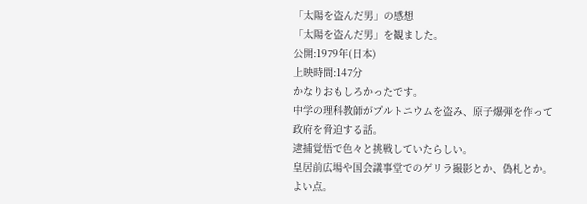「太陽を盗んだ男」の感想
「太陽を盗んだ男」を観ました。
公開:1979年(日本)
上映時間:147分
かなりおもしろかったです。
中学の理科教師がプルトニウムを盗み、原子爆弾を作って政府を脅迫する話。
逮捕覚悟で色々と挑戦していたらしい。
皇居前広場や国会議事堂でのゲリラ撮影とか、偽札とか。
よい点。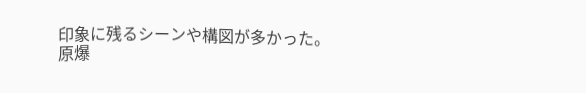印象に残るシーンや構図が多かった。
原爆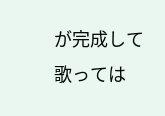が完成して歌っては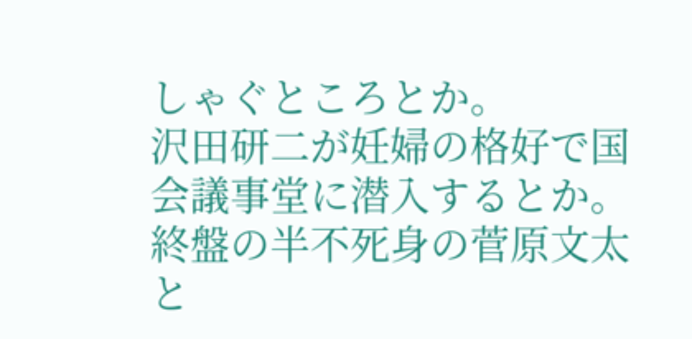しゃぐところとか。
沢田研二が妊婦の格好で国会議事堂に潜入するとか。
終盤の半不死身の菅原文太と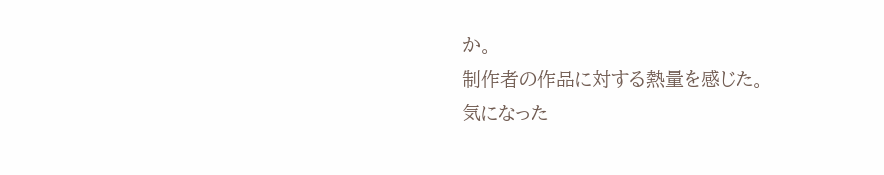か。
制作者の作品に対する熱量を感じた。
気になった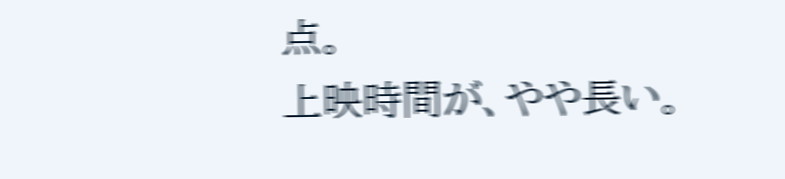点。
上映時間が、やや長い。